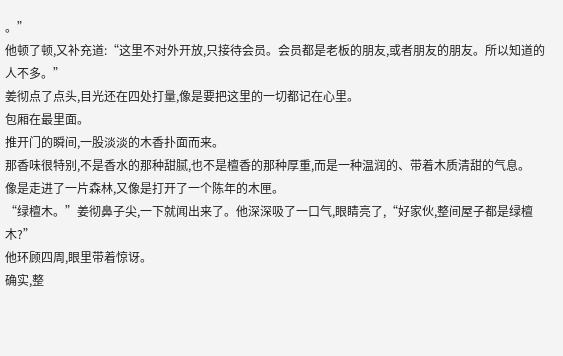。”
他顿了顿,又补充道:“这里不对外开放,只接待会员。会员都是老板的朋友,或者朋友的朋友。所以知道的人不多。”
姜彻点了点头,目光还在四处打量,像是要把这里的一切都记在心里。
包厢在最里面。
推开门的瞬间,一股淡淡的木香扑面而来。
那香味很特别,不是香水的那种甜腻,也不是檀香的那种厚重,而是一种温润的、带着木质清甜的气息。
像是走进了一片森林,又像是打开了一个陈年的木匣。
“绿檀木。”姜彻鼻子尖,一下就闻出来了。他深深吸了一口气,眼睛亮了,“好家伙,整间屋子都是绿檀木?”
他环顾四周,眼里带着惊讶。
确实,整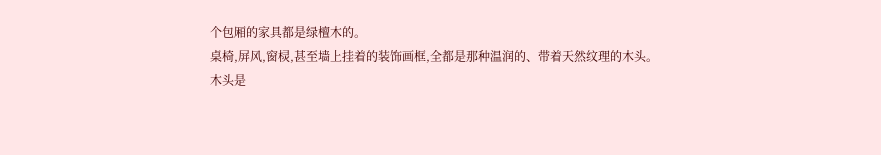个包厢的家具都是绿檀木的。
桌椅,屏风,窗棂,甚至墙上挂着的装饰画框,全都是那种温润的、带着天然纹理的木头。
木头是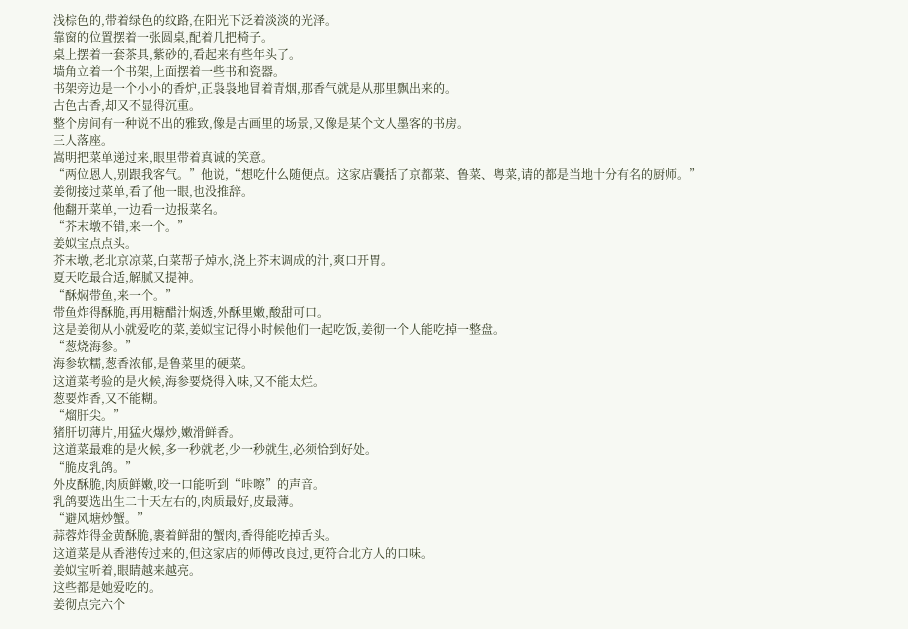浅棕色的,带着绿色的纹路,在阳光下泛着淡淡的光泽。
靠窗的位置摆着一张圆桌,配着几把椅子。
桌上摆着一套茶具,紫砂的,看起来有些年头了。
墙角立着一个书架,上面摆着一些书和瓷器。
书架旁边是一个小小的香炉,正袅袅地冒着青烟,那香气就是从那里飘出来的。
古色古香,却又不显得沉重。
整个房间有一种说不出的雅致,像是古画里的场景,又像是某个文人墨客的书房。
三人落座。
嵩明把菜单递过来,眼里带着真诚的笑意。
“两位恩人,别跟我客气。”他说,“想吃什么随便点。这家店囊括了京都菜、鲁菜、粤菜,请的都是当地十分有名的厨师。”
姜彻接过菜单,看了他一眼,也没推辞。
他翻开菜单,一边看一边报菜名。
“芥末墩不错,来一个。”
姜姒宝点点头。
芥末墩,老北京凉菜,白菜帮子焯水,浇上芥末调成的汁,爽口开胃。
夏天吃最合适,解腻又提神。
“酥焖带鱼,来一个。”
带鱼炸得酥脆,再用糖醋汁焖透,外酥里嫩,酸甜可口。
这是姜彻从小就爱吃的菜,姜姒宝记得小时候他们一起吃饭,姜彻一个人能吃掉一整盘。
“葱烧海参。”
海参软糯,葱香浓郁,是鲁菜里的硬菜。
这道菜考验的是火候,海参要烧得入味,又不能太烂。
葱要炸香,又不能糊。
“熘肝尖。”
猪肝切薄片,用猛火爆炒,嫩滑鲜香。
这道菜最难的是火候,多一秒就老,少一秒就生,必须恰到好处。
“脆皮乳鸽。”
外皮酥脆,肉质鲜嫩,咬一口能听到“咔嚓”的声音。
乳鸽要选出生二十天左右的,肉质最好,皮最薄。
“避风塘炒蟹。”
蒜蓉炸得金黄酥脆,裹着鲜甜的蟹肉,香得能吃掉舌头。
这道菜是从香港传过来的,但这家店的师傅改良过,更符合北方人的口味。
姜姒宝听着,眼睛越来越亮。
这些都是她爱吃的。
姜彻点完六个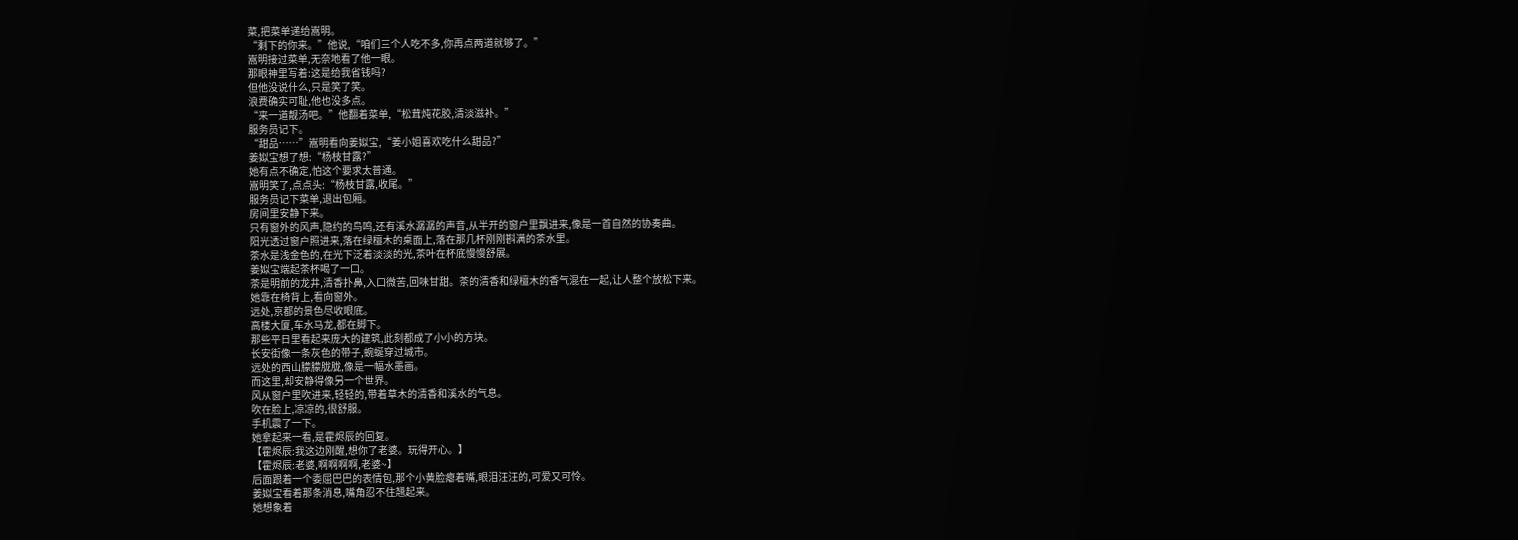菜,把菜单递给嵩明。
“剩下的你来。”他说,“咱们三个人吃不多,你再点两道就够了。”
嵩明接过菜单,无奈地看了他一眼。
那眼神里写着:这是给我省钱吗?
但他没说什么,只是笑了笑。
浪费确实可耻,他也没多点。
“来一道靓汤吧。”他翻着菜单,“松茸炖花胶,清淡滋补。”
服务员记下。
“甜品……”嵩明看向姜姒宝,“姜小姐喜欢吃什么甜品?”
姜姒宝想了想:“杨枝甘露?”
她有点不确定,怕这个要求太普通。
嵩明笑了,点点头:“杨枝甘露,收尾。”
服务员记下菜单,退出包厢。
房间里安静下来。
只有窗外的风声,隐约的鸟鸣,还有溪水潺潺的声音,从半开的窗户里飘进来,像是一首自然的协奏曲。
阳光透过窗户照进来,落在绿檀木的桌面上,落在那几杯刚刚斟满的茶水里。
茶水是浅金色的,在光下泛着淡淡的光,茶叶在杯底慢慢舒展。
姜姒宝端起茶杯喝了一口。
茶是明前的龙井,清香扑鼻,入口微苦,回味甘甜。茶的清香和绿檀木的香气混在一起,让人整个放松下来。
她靠在椅背上,看向窗外。
远处,京都的景色尽收眼底。
高楼大厦,车水马龙,都在脚下。
那些平日里看起来庞大的建筑,此刻都成了小小的方块。
长安街像一条灰色的带子,蜿蜒穿过城市。
远处的西山朦朦胧胧,像是一幅水墨画。
而这里,却安静得像另一个世界。
风从窗户里吹进来,轻轻的,带着草木的清香和溪水的气息。
吹在脸上,凉凉的,很舒服。
手机震了一下。
她拿起来一看,是霍烬辰的回复。
【霍烬辰:我这边刚醒,想你了老婆。玩得开心。】
【霍烬辰:老婆,啊啊啊啊,老婆~】
后面跟着一个委屈巴巴的表情包,那个小黄脸瘪着嘴,眼泪汪汪的,可爱又可怜。
姜姒宝看着那条消息,嘴角忍不住翘起来。
她想象着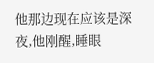他那边现在应该是深夜,他刚醒,睡眼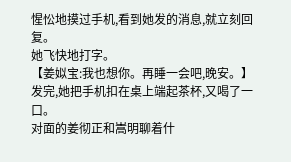惺忪地摸过手机,看到她发的消息,就立刻回复。
她飞快地打字。
【姜姒宝:我也想你。再睡一会吧,晚安。】
发完,她把手机扣在桌上端起茶杯,又喝了一口。
对面的姜彻正和嵩明聊着什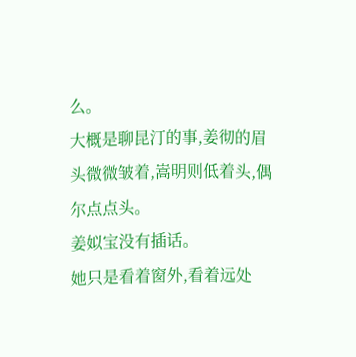么。
大概是聊昆汀的事,姜彻的眉头微微皱着,嵩明则低着头,偶尔点点头。
姜姒宝没有插话。
她只是看着窗外,看着远处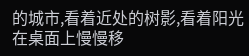的城市,看着近处的树影,看着阳光在桌面上慢慢移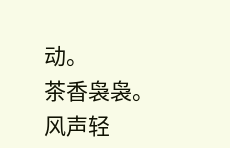动。
茶香袅袅。
风声轻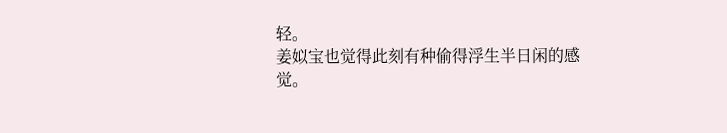轻。
姜姒宝也觉得此刻有种偷得浮生半日闲的感觉。